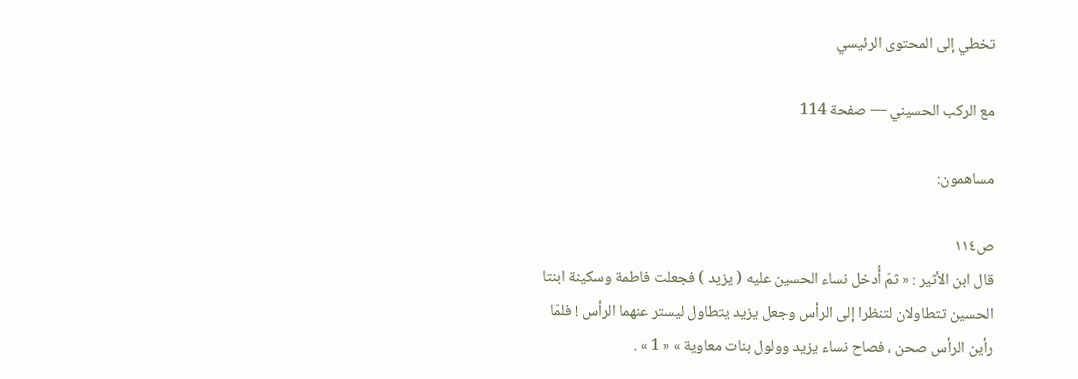تخطي إلى المحتوى الرئيسي

مع الركب الحسيني — صفحة 114

مساهمون:

ص١١٤
قال ابن الأثير : « ثمّ أُدخل نساء الحسين عليه ( يزيد ) فجعلت فاطمة وسكينة ابنتا الحسين تتطاولان لتنظرا إلى الرأس وجعل يزيد يتطاول ليستر عنهما الرأس ! فلمّا رأين الرأس صحن ، فصاح نساء يزيد وولول بنات معاوية » « 1 » .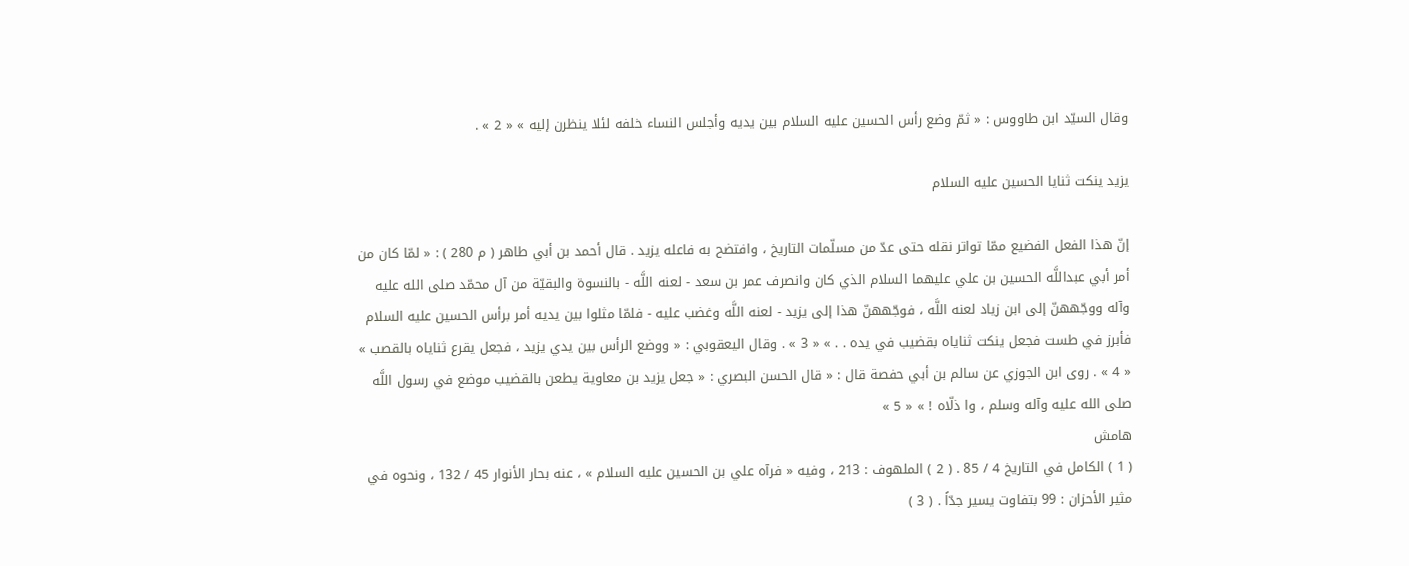وقال السيّد ابن طاووس : « ثمّ وضع رأس الحسين عليه السلام بين يديه وأجلس النساء خلفه لئلا ينظرن إليه » « 2 » .

يزيد ينكت ثنايا الحسين عليه السلام

إنّ هذا الفعل الفضيع ممّا تواتر نقله حتى عدّ من مسلّمات التاريخ ، وافتضح به فاعله يزيد . قال أحمد بن أبي طاهر ( م 280 ) : « لمّا كان من أمر أبي عبداللَّه الحسين بن علي عليهما السلام الذي كان وانصرف عمر بن سعد - لعنه اللَّه - بالنسوة والبقيّة من آل محمّد صلى الله عليه وآله ووجّههنّ إلى ابن زياد لعنه اللَّه ، فوجّههنّ هذا إلى يزيد - لعنه اللَّه وغضب عليه - فلمّا مثلوا بين يديه أمر برأس الحسين عليه السلام فأبرز في طست فجعل ينكت ثناياه بقضيب في يده . . » « 3 » . وقال اليعقوبي : « ووضع الرأس بين يدي يزيد ، فجعل يقرع ثناياه بالقصب » « 4 » . روى ابن الجوزي عن سالم بن أبي حفصة قال : « قال الحسن البصري : « جعل يزيد بن معاوية يطعن بالقضيب موضع في رسول اللَّه صلى الله عليه وآله وسلم ، وا ذلّاه ! » « 5 »
هامش
( 1 ) الكامل في التاريخ 4 / 85 . ( 2 ) الملهوف : 213 ، وفيه « فرآه علي بن الحسين عليه السلام » ، عنه بحار الأنوار 45 / 132 ، ونحوه في مثير الأحزان : 99 بتفاوت يسير جدّاً . ( 3 )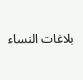بلاغات النساء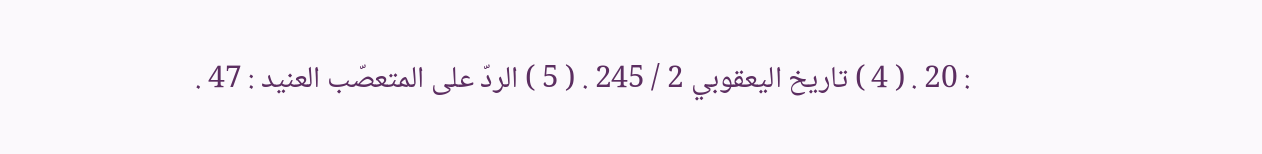: 20 . ( 4 ) تاريخ اليعقوبي 2 / 245 . ( 5 ) الردّ على المتعصّب العنيد : 47 .